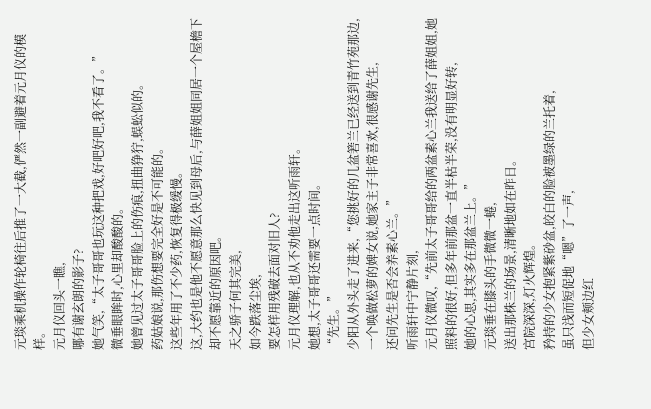元琰乘机操作轮椅往后推了一大截,俨然一副避着元月仪的模样。
元月仪回头一瞧,
哪有谢玄朗的影子?
她气笑,“太子哥哥也玩这种把戏,好吧好吧,我不看了。”
微垂眼眸时,心里却酸酸的。
她曾见过太子哥哥脸上的伤痕,扭曲狰狞,蜈蚣似的。
药姑娘说,那伤想要完全好是不可能的。
这些年用了不少药,恢复得极缓慢。
这,大约也是他不愿意那么快见到母后,与薛姐姐同居一个屋檐下却不愿靠近的原因吧。
天之骄子何其完美,
如今跌落尘埃,
要怎样用残破去面对旧人?
元月仪理解,也从不劝他走出这听雨轩。
她想,太子哥哥还需要一点时间。
“先生。”
少阳从外头走了进来,“您挑好的几盆箬兰已经送到青竹苑那边,一个唤做松萝的婢女说,她家主子非常喜欢,很感谢先生,
还问先生是否会养素心兰。”
听雨轩中宁静片刻,
元月仪微叹,“先前太子哥哥给的两盆素心兰我送给了薛姐姐,她照料的很好,但多年前那盆一直半枯半荣,没有明显好转,
她的心思,其实多在那盆兰上。”
元琰垂在膝头的手微微一蜷,
送出那株兰的场景,清晰地如在昨日。
宫院深深,灯火辉煌。
矜持的少女抱紧紫砂盆,皎白的脸被墨绿的兰托着,
虽只浅而短促地“嗯”了一声,
但少女颊边红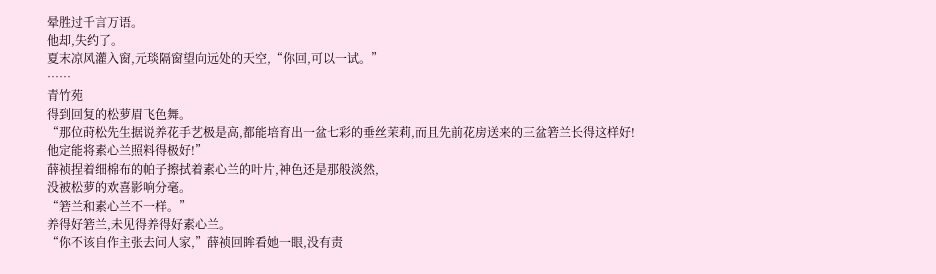晕胜过千言万语。
他却,失约了。
夏末凉风灌入窗,元琰隔窗望向远处的天空,“你回,可以一试。”
……
青竹苑
得到回复的松萝眉飞色舞。
“那位莳松先生据说养花手艺极是高,都能培育出一盆七彩的垂丝茉莉,而且先前花房送来的三盆箬兰长得这样好!
他定能将素心兰照料得极好!”
薛祯捏着细棉布的帕子擦拭着素心兰的叶片,神色还是那般淡然,
没被松萝的欢喜影响分毫。
“箬兰和素心兰不一样。”
养得好箬兰,未见得养得好素心兰。
“你不该自作主张去问人家,”薛祯回眸看她一眼,没有责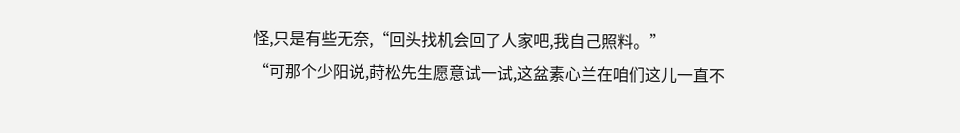怪,只是有些无奈,“回头找机会回了人家吧,我自己照料。”
“可那个少阳说,莳松先生愿意试一试,这盆素心兰在咱们这儿一直不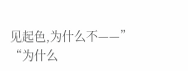见起色,为什么不——”
“为什么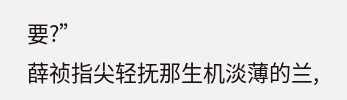要?”
薛祯指尖轻抚那生机淡薄的兰,